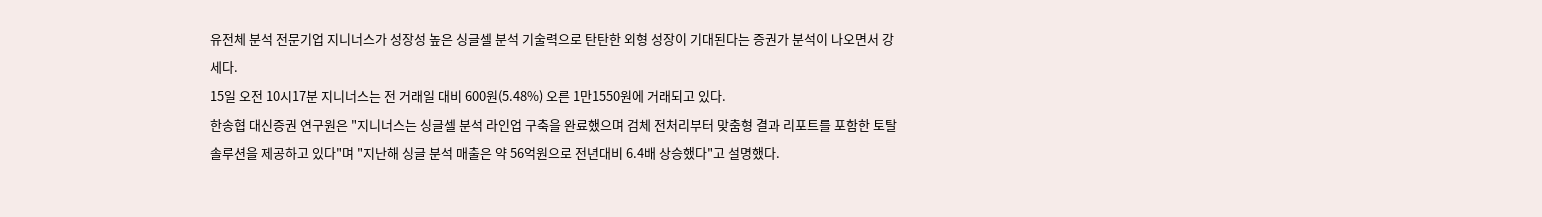유전체 분석 전문기업 지니너스가 성장성 높은 싱글셀 분석 기술력으로 탄탄한 외형 성장이 기대된다는 증권가 분석이 나오면서 강세다.
15일 오전 10시17분 지니너스는 전 거래일 대비 600원(5.48%) 오른 1만1550원에 거래되고 있다.
한송협 대신증권 연구원은 "지니너스는 싱글셀 분석 라인업 구축을 완료했으며 검체 전처리부터 맞춤형 결과 리포트를 포함한 토탈 솔루션을 제공하고 있다"며 "지난해 싱글 분석 매출은 약 56억원으로 전년대비 6.4배 상승했다"고 설명했다.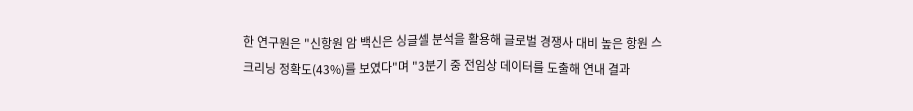한 연구원은 "신항원 암 백신은 싱글셀 분석을 활용해 글로벌 경쟁사 대비 높은 항원 스크리닝 정확도(43%)를 보였다"며 "3분기 중 전임상 데이터를 도출해 연내 결과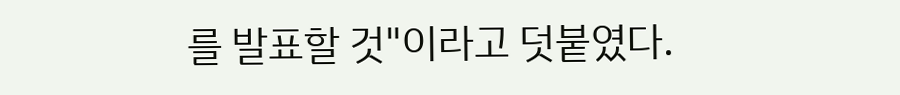를 발표할 것"이라고 덧붙였다.